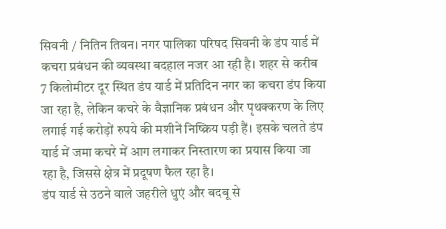सिवनी / नितिन तिवन। नगर पालिका परिषद सिवनी के डंप यार्ड में कचरा प्रबंधन की व्यवस्था बदहाल नजर आ रही है। शहर से करीब 7 किलोमीटर दूर स्थित डंप यार्ड में प्रतिदिन नगर का कचरा डंप किया जा रहा है, लेकिन कचरे के वैज्ञानिक प्रबंधन और पृथक्करण के लिए लगाई गई करोड़ों रुपये की मशीनें निष्क्रिय पड़ी हैं। इसके चलते डंप यार्ड में जमा कचरे में आग लगाकर निस्तारण का प्रयास किया जा रहा है, जिससे क्षेत्र में प्रदूषण फैल रहा है।
डंप यार्ड से उठने वाले जहरीले धुएं और बदबू से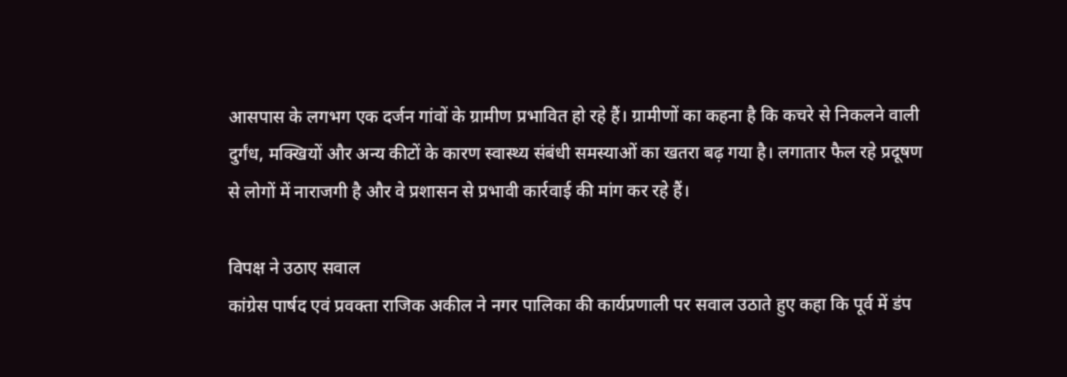आसपास के लगभग एक दर्जन गांवों के ग्रामीण प्रभावित हो रहे हैं। ग्रामीणों का कहना है कि कचरे से निकलने वाली दुर्गंध, मक्खियों और अन्य कीटों के कारण स्वास्थ्य संबंधी समस्याओं का खतरा बढ़ गया है। लगातार फैल रहे प्रदूषण से लोगों में नाराजगी है और वे प्रशासन से प्रभावी कार्रवाई की मांग कर रहे हैं।

विपक्ष ने उठाए सवाल
कांग्रेस पार्षद एवं प्रवक्ता राजिक अकील ने नगर पालिका की कार्यप्रणाली पर सवाल उठाते हुए कहा कि पूर्व में डंप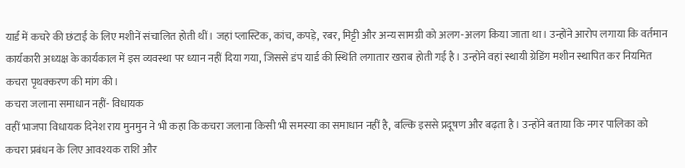यार्ड में कचरे की छंटाई के लिए मशीनें संचालित होती थीं। जहां प्लास्टिक, कांच, कपड़े, रबर, मिट्टी और अन्य सामग्री को अलग-अलग किया जाता था। उन्होंने आरोप लगाया कि वर्तमान कार्यकारी अध्यक्ष के कार्यकाल में इस व्यवस्था पर ध्यान नहीं दिया गया, जिससे डंप यार्ड की स्थिति लगातार खराब होती गई है। उन्होंने वहां स्थायी ग्रेडिंग मशीन स्थापित कर नियमित कचरा पृथक्करण की मांग की।
कचरा जलाना समाधान नहीं- विधायक
वहीं भाजपा विधायक दिनेश राय मुनमुन ने भी कहा कि कचरा जलाना किसी भी समस्या का समाधान नहीं है, बल्कि इससे प्रदूषण और बढ़ता है। उन्होंने बताया कि नगर पालिका को कचरा प्रबंधन के लिए आवश्यक राशि और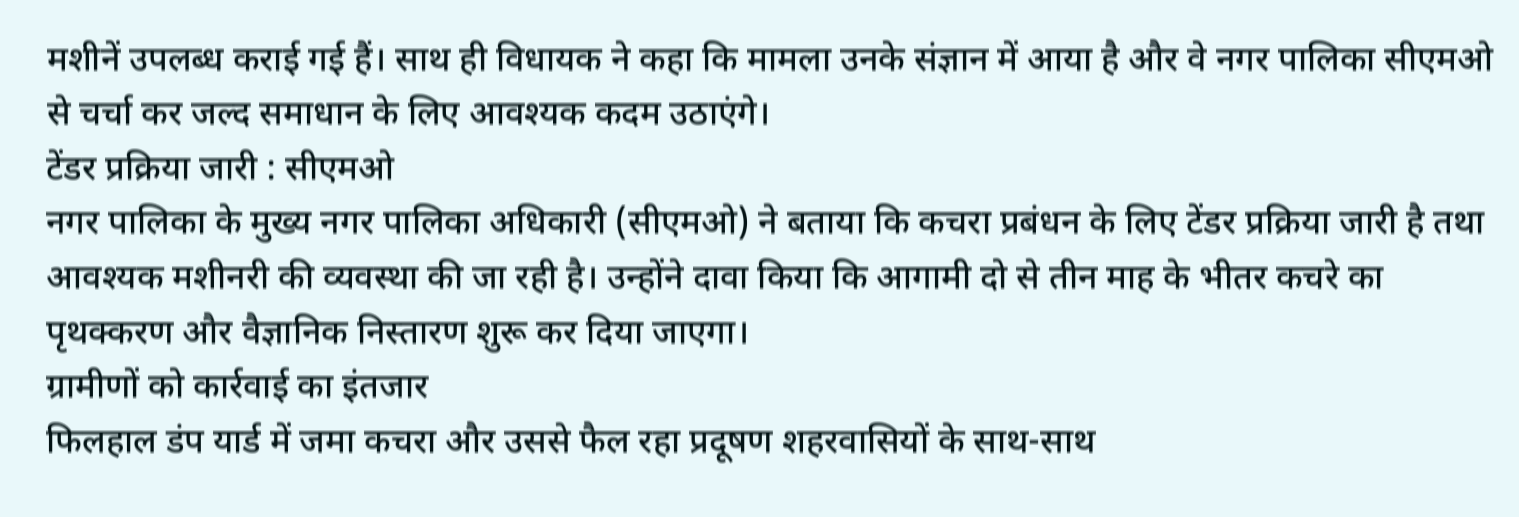मशीनें उपलब्ध कराई गई हैं। साथ ही विधायक ने कहा कि मामला उनके संज्ञान में आया है और वे नगर पालिका सीएमओ से चर्चा कर जल्द समाधान के लिए आवश्यक कदम उठाएंगे।
टेंडर प्रक्रिया जारी : सीएमओ
नगर पालिका के मुख्य नगर पालिका अधिकारी (सीएमओ) ने बताया कि कचरा प्रबंधन के लिए टेंडर प्रक्रिया जारी है तथा आवश्यक मशीनरी की व्यवस्था की जा रही है। उन्होंने दावा किया कि आगामी दो से तीन माह के भीतर कचरे का पृथक्करण और वैज्ञानिक निस्तारण शुरू कर दिया जाएगा।
ग्रामीणों को कार्रवाई का इंतजार
फिलहाल डंप यार्ड में जमा कचरा और उससे फैल रहा प्रदूषण शहरवासियों के साथ-साथ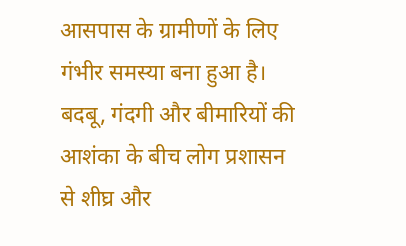आसपास के ग्रामीणों के लिए गंभीर समस्या बना हुआ है। बदबू, गंदगी और बीमारियों की आशंका के बीच लोग प्रशासन से शीघ्र और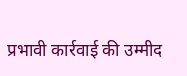प्रभावी कार्रवाई की उम्मीद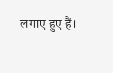लगाए हुए हैं।